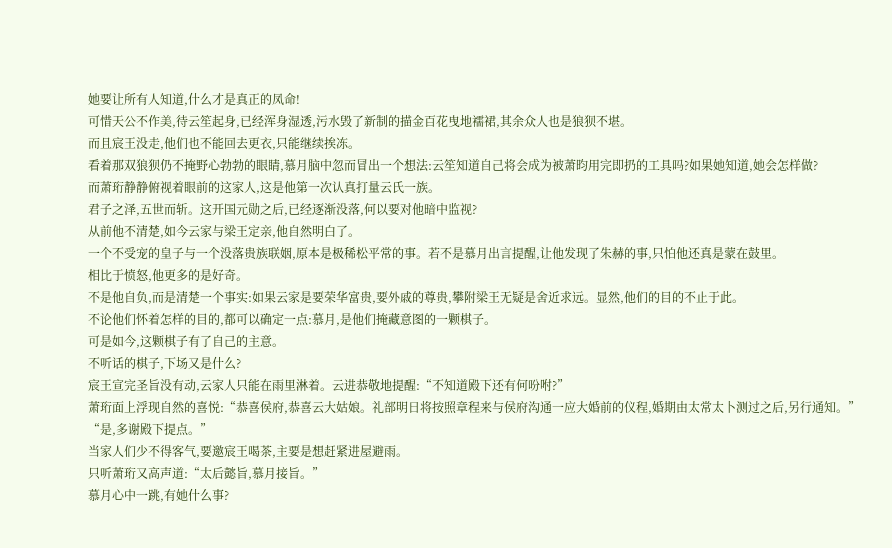她要让所有人知道,什么才是真正的凤命!
可惜天公不作美,待云笙起身,已经浑身湿透,污水毁了新制的描金百花曳地襦裙,其余众人也是狼狈不堪。
而且宸王没走,他们也不能回去更衣,只能继续挨冻。
看着那双狼狈仍不掩野心勃勃的眼睛,慕月脑中忽而冒出一个想法:云笙知道自己将会成为被萧昀用完即扔的工具吗?如果她知道,她会怎样做?
而萧珩静静俯视着眼前的这家人,这是他第一次认真打量云氏一族。
君子之泽,五世而斩。这开国元勋之后,已经逐渐没落,何以要对他暗中监视?
从前他不清楚,如今云家与梁王定亲,他自然明白了。
一个不受宠的皇子与一个没落贵族联姻,原本是极稀松平常的事。若不是慕月出言提醒,让他发现了朱赫的事,只怕他还真是蒙在鼓里。
相比于愤怒,他更多的是好奇。
不是他自负,而是清楚一个事实:如果云家是要荣华富贵,要外戚的尊贵,攀附梁王无疑是舍近求远。显然,他们的目的不止于此。
不论他们怀着怎样的目的,都可以确定一点:慕月,是他们掩藏意图的一颗棋子。
可是如今,这颗棋子有了自己的主意。
不听话的棋子,下场又是什么?
宸王宣完圣旨没有动,云家人只能在雨里淋着。云进恭敬地提醒:“不知道殿下还有何吩咐?”
萧珩面上浮现自然的喜悦:“恭喜侯府,恭喜云大姑娘。礼部明日将按照章程来与侯府沟通一应大婚前的仪程,婚期由太常太卜测过之后,另行通知。”
“是,多谢殿下提点。”
当家人们少不得客气,要邀宸王喝茶,主要是想赶紧进屋避雨。
只听萧珩又高声道:“太后懿旨,慕月接旨。”
慕月心中一跳,有她什么事?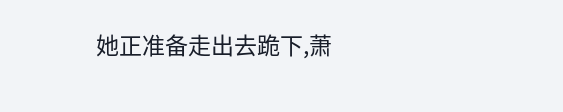她正准备走出去跪下,萧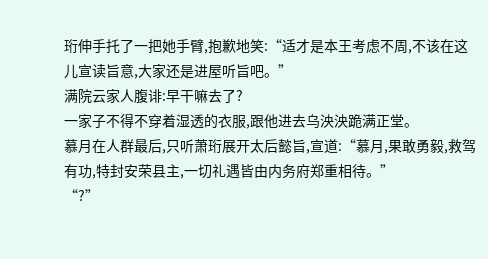珩伸手托了一把她手臂,抱歉地笑:“适才是本王考虑不周,不该在这儿宣读旨意,大家还是进屋听旨吧。”
满院云家人腹诽:早干嘛去了?
一家子不得不穿着湿透的衣服,跟他进去乌泱泱跪满正堂。
慕月在人群最后,只听萧珩展开太后懿旨,宣道:“慕月,果敢勇毅,救驾有功,特封安荣县主,一切礼遇皆由内务府郑重相待。”
“?”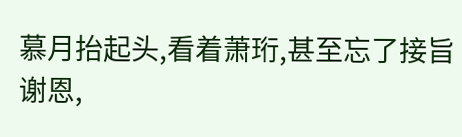慕月抬起头,看着萧珩,甚至忘了接旨谢恩,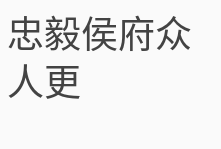忠毅侯府众人更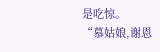是吃惊。
“慕姑娘,谢恩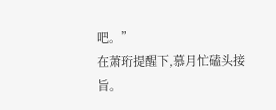吧。”
在萧珩提醒下,慕月忙磕头接旨。